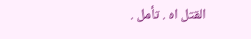القتل اه . تأمل .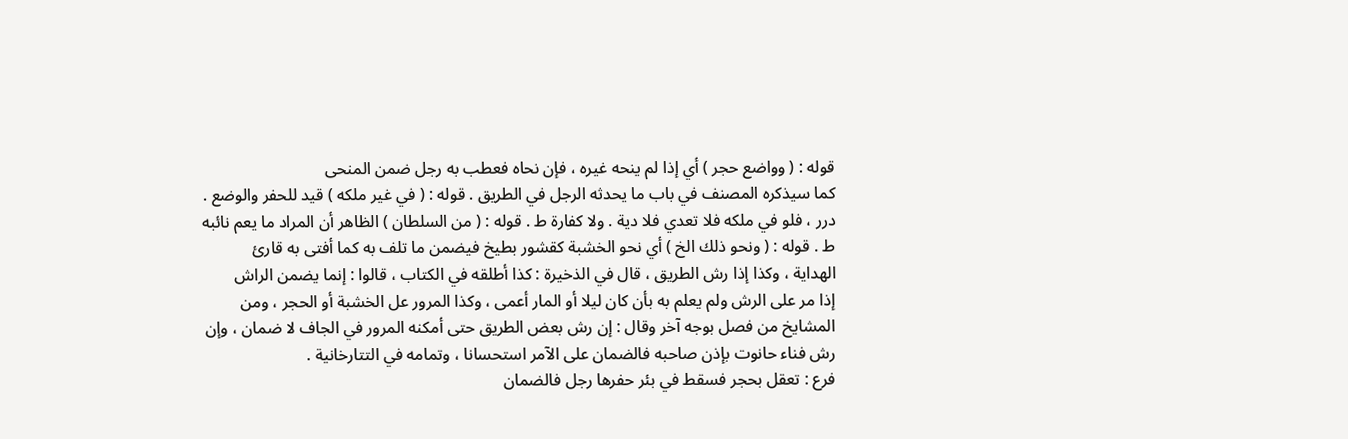قوله : ( وواضع حجر ) أي إذا لم ينحه غيره ، فإن نحاه فعطب به رجل ضمن المنحى
كما سيذكره المصنف في باب ما يحدثه الرجل في الطريق . قوله : ( في غير ملكه ) قيد للحفر والوضع .
درر ، فلو في ملكه فلا تعدي فلا دية . ولا كفارة ط . قوله : ( من السلطان ) الظاهر أن المراد ما يعم نائبه
ط . قوله : ( ونحو ذلك الخ ) أي نحو الخشبة كقشور بطيخ فيضمن ما تلف به كما أفتى به قارئ
الهداية ، وكذا إذا رش الطريق ، قال في الذخيرة : كذا أطلقه في الكتاب ، قالوا : إنما يضمن الراش
إذا مر على الرش ولم يعلم به بأن كان ليلا أو المار أعمى ، وكذا المرور عل الخشبة أو الحجر ، ومن
المشايخ من فصل بوجه آخر وقال : إن رش بعض الطريق حتى أمكنه المرور في الجاف لا ضمان ، وإن
رش فناء حانوت بإذن صاحبه فالضمان على الآمر استحسانا ، وتمامه في التتارخانية .
فرع : تعقل بحجر فسقط في بئر حفرها رجل فالضمان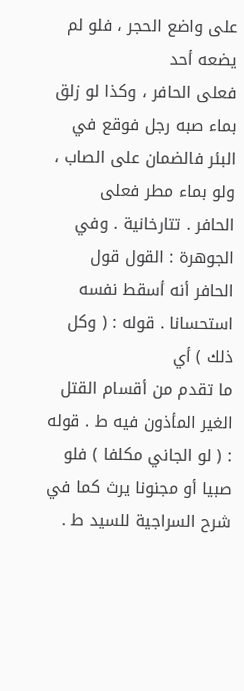على واضع الحجر ، فلو لم يضعه أحد
فعلى الحافر ، وكذا لو زلق بماء صبه رجل فوقع في البئر فالضمان على الصاب ، ولو بماء مطر فعلى
الحافر . تتارخانية . وفي الجوهرة : القول قول الحافر أنه أسقط نفسه استحسانا . قوله : ( وكل ذلك ) أي
ما تقدم من أقسام القتل الغير المأذون فيه ط . قوله : ( لو الجاني مكلفا ) فلو صبيا أو مجنونا يرث كما في
شرح السراجية للسيد ط .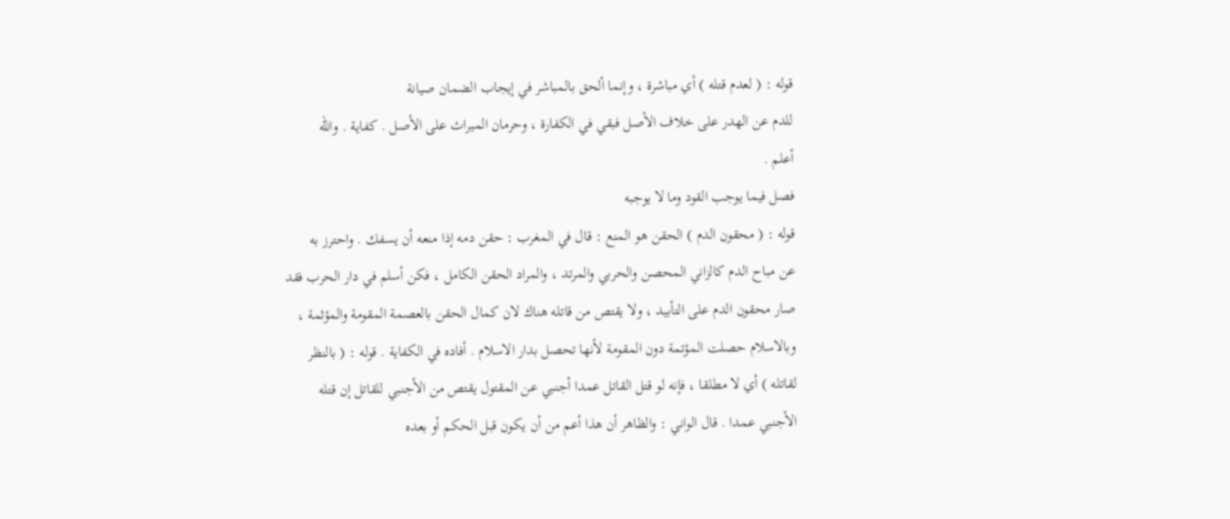قوله : ( لعدم قتله ) أي مباشرة ، وإنما ألحق بالمباشر في إيجاب الضمان صيانة
للدم عن الهدر على خلاف الأصل فبقي في الكفارة ، وحرمان الميراث على الأصل . كفاية . والله
أعلم .
فصل فيما يوجب القود وما لا يوجبه
قوله : ( محقون الدم ) الحقن هو المنع : قال في المغرب : حقن دمه إذا منعه أن يسفك . واحترز به
عن مباح الدم كالزاني المحصن والحربي والمرتد ، والمراد الحقن الكامل ، فكن أسلم في دار الحرب فقد
صار محقون الدم على التأبيد ، ولا يقتص من قاتله هناك لان كمال الحقن بالعصمة المقومة والمؤثمة ،
وبالاسلام حصلت المؤتمة دون المقومة لأنها تحصل بدار الاسلام . أفاده في الكفاية . قوله : ( بالنظر
لقاتله ) أي لا مطلقا ، فإنه لو قتل القاتل عمدا أجنبي عن المقتول يقتص من الأجنبي للقاتل إن قتله
الأجنبي عمدا . قال الواني : والظاهر أن هذا أعم من أن يكون قبل الحكم أو بعده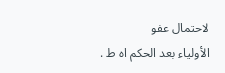لاحتمال عفو
الأولياء بعد الحكم اه ط .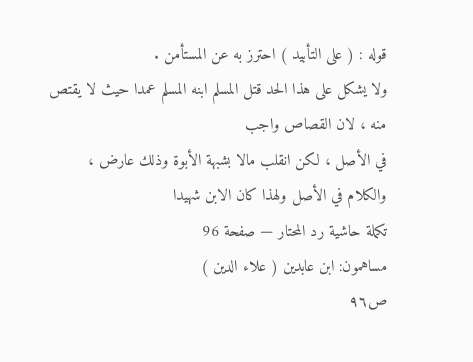قوله : ( على التأبيد ) احترز به عن المستأمن .
ولا يشكل على هذا الحد قتل المسلم ابنه المسلم عمدا حيث لا يقتص منه ، لان القصاص واجب
في الأصل ، لكن انقلب مالا بشبهة الأبوة وذلك عارض ، والكلام في الأصل ولهذا كان الابن شهيدا
تكملة حاشية رد المحتار — صفحة 96
مساهمون: ابن عابدين ( علاء الدين )
ص٩٦